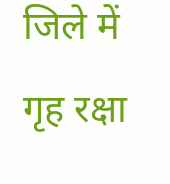जिले में गृह रक्षा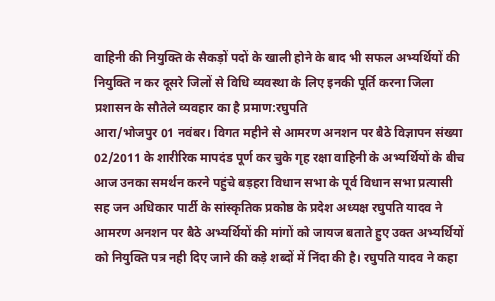वाहिनी की नियुक्ति के सैकड़ों पदों के खाली होने के बाद भी सफल अभ्यर्थियों की नियुक्ति न कर दूसरे जिलों से विधि व्यवस्था के लिए इनकी पूर्ति करना जिला प्रशासन के सौतेले व्यवहार का है प्रमाण:रघुपति
आरा/भोजपुर 01 नवंबर। विगत महीने से आमरण अनशन पर बैठे विज्ञापन संख्या 02/2011 के शारीरिक मापदंड पूर्ण कर चुके गृह रक्षा वाहिनी के अभ्यर्थियों के बीच आज उनका समर्थन करने पहुंचे बड़हरा विधान सभा के पूर्व विधान सभा प्रत्यासी सह जन अधिकार पार्टी के सांस्कृतिक प्रकोष्ठ के प्रदेश अध्यक्ष रघुपति यादव ने आमरण अनशन पर बैठे अभ्यर्थियों की मांगों को जायज बताते हुए उक्त अभ्यर्थियों को नियुक्ति पत्र नही दिए जाने की कड़े शब्दों में निंदा की है। रघुपति यादव ने कहा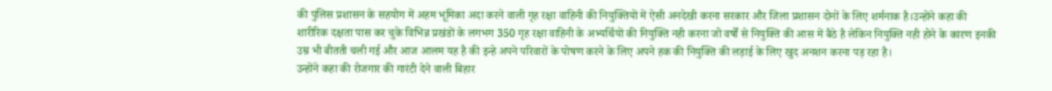की पुलिस प्रशासन के सहयोग में अहम भूमिका अदा करने वाली गृह रक्षा वाहिनी की नियुक्तियों में ऐसी अनदेखी करना सरकार और जिला प्रशासन दोनों के लिए शर्मनाक है।उन्होंने कहा की शारीरिक दक्षता पास कर चुके विभिन्न प्रखंडों के लगभग 350 गृह रक्षा वाहिनी के अभ्यर्थियों की नियुक्ति नही करना जो वर्षों से नियुक्ति की आस में बैठे है लेकिन नियुक्ति नही होने के कारण इनकी उम्र भी बीतती चली गई और आज आलम यह है की इन्हे अपने परिवारों के पोषण करने के लिए अपने हक की नियुक्ति की लड़ाई के लिए खुद अनशन करना पड़ रहा है।
उन्होंने कहा की रोजगार की गारंटी देने वाली बिहार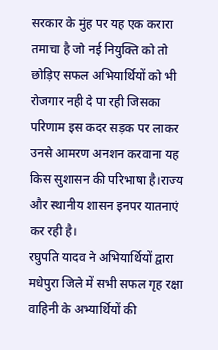सरकार के मुंह पर यह एक करारा तमाचा है जो नई नियुक्ति को तो छोड़िए सफल अभियार्थियों को भी रोजगार नही दे पा रही जिसका परिणाम इस कदर सड़क पर लाकर उनसे आमरण अनशन करवाना यह किस सुशासन की परिभाषा है।राज्य और स्थानीय शासन इनपर यातनाएं कर रही है।
रघुपति यादव ने अभियार्थियों द्वारा मधेपुरा जिले में सभी सफल गृह रक्षा वाहिनी के अभ्यार्थियों की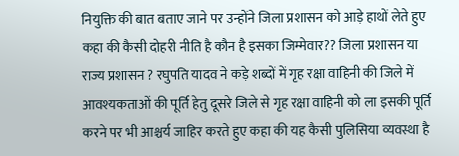नियुक्ति की बात बताए जाने पर उन्होंने जिला प्रशासन को आड़े हाथों लेते हुए कहा की कैसी दोहरी नीति है कौन है इसका जिम्मेवार?? जिला प्रशासन या राज्य प्रशासन ? रघुपति यादव ने कड़े शब्दों में गृह रक्षा वाहिनी की जिले में आवश्यकताओं की पूर्ति हेतु दूसरे जिले से गृह रक्षा वाहिनी को ला इसकी पूर्ति करने पर भी आश्चर्य जाहिर करते हुए कहा की यह कैसी पुलिसिया व्यवस्था है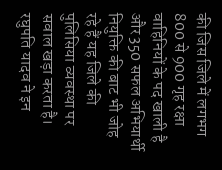की जिस जिले में लगभग 800 से 900 गृह रक्षा वाहिनियों के पद खाली है और 350 सफल अभियार्थी नियुक्ति की बाट भी जोह रहे हैं यह जिले की पुलिसिया व्यवस्था पर सवाल खड़ा करता है। रघुपति यादव ने इन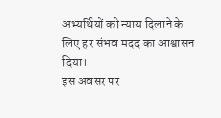अभ्यर्थियों को न्याय दिलाने के लिए हर संभव मदद का आश्वासन दिया।
इस अवसर पर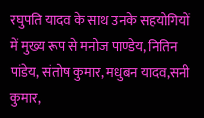रघुपति यादव के साथ उनके सहयोगियों में मुख्य रूप से मनोज पाण्डेय, नितिन पांडेय, संतोष कुमार, मधुबन यादव,सनी कुमार,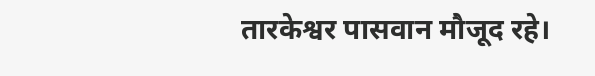तारकेश्वर पासवान मौजूद रहे।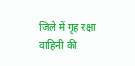जिले में गृह रक्षा वाहिनी की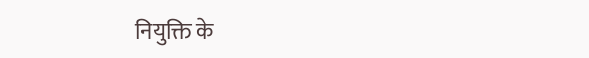नियुक्ति के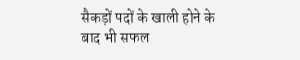सैकड़ों पदों के खाली होने के बाद भी सफल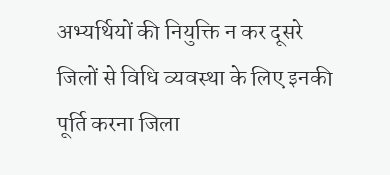अभ्यर्थियों की नियुक्ति न कर दूसरे जिलों से विधि व्यवस्था के लिए इनकी पूर्ति करना जिला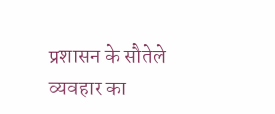प्रशासन के सौतेले व्यवहार का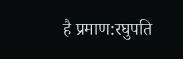है प्रमाण:रघुपति